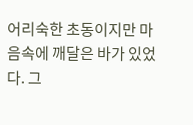어리숙한 초동이지만 마음속에 깨달은 바가 있었다. 그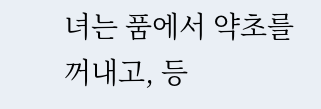녀는 품에서 약초를 꺼내고, 등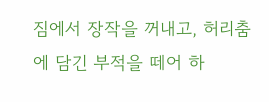짐에서 장작을 꺼내고, 허리춤에 담긴 부적을 떼어 하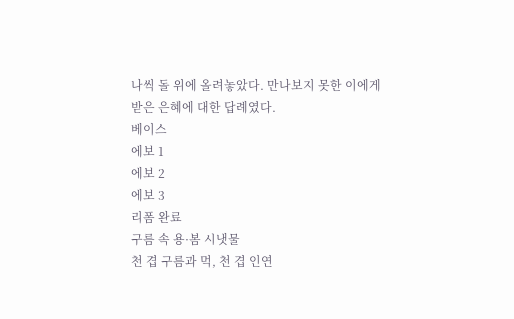나씩 돌 위에 올려놓았다. 만나보지 못한 이에게 받은 은혜에 대한 답례였다.
베이스
에보 1
에보 2
에보 3
리폼 완료
구름 속 용·봄 시냇물
천 겹 구름과 먹, 천 겹 인연